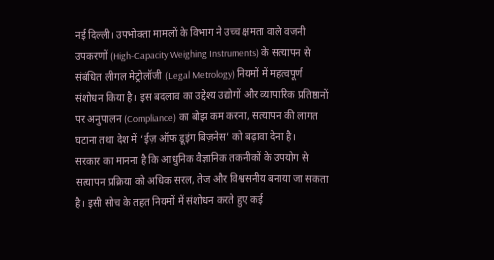नई दिल्ली। उपभोक्ता मामलों के विभाग ने उच्च क्षमता वाले वजनी उपकरणों (High-Capacity Weighing Instruments) के सत्यापन से संबंधित लीगल मेट्रोलॉजी (Legal Metrology) नियमों में महत्वपूर्ण संशोधन किया है। इस बदलाव का उद्देश्य उद्योगों और व्यापारिक प्रतिष्ठानों पर अनुपालन (Compliance) का बोझ कम करना, सत्यापन की लागत घटाना तथा देश में ‘ईज़ ऑफ डूइंग बिज़नेस’ को बढ़ावा देना है।
सरकार का मानना है कि आधुनिक वैज्ञानिक तकनीकों के उपयोग से सत्यापन प्रक्रिया को अधिक सरल, तेज और विश्वसनीय बनाया जा सकता है। इसी सोच के तहत नियमों में संशोधन करते हुए कई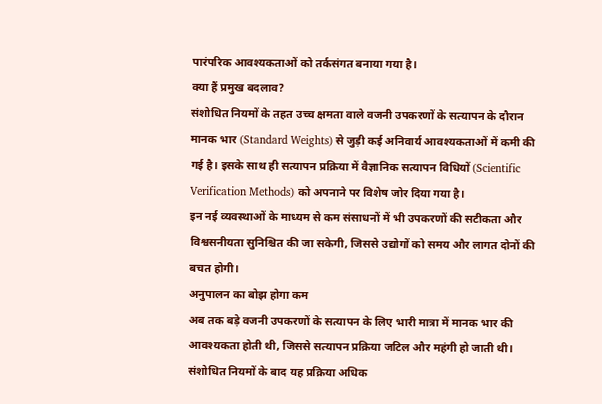पारंपरिक आवश्यकताओं को तर्कसंगत बनाया गया है।
क्या हैं प्रमुख बदलाव?
संशोधित नियमों के तहत उच्च क्षमता वाले वजनी उपकरणों के सत्यापन के दौरान मानक भार (Standard Weights) से जुड़ी कई अनिवार्य आवश्यकताओं में कमी की गई है। इसके साथ ही सत्यापन प्रक्रिया में वैज्ञानिक सत्यापन विधियों (Scientific Verification Methods) को अपनाने पर विशेष जोर दिया गया है।
इन नई व्यवस्थाओं के माध्यम से कम संसाधनों में भी उपकरणों की सटीकता और विश्वसनीयता सुनिश्चित की जा सकेगी, जिससे उद्योगों को समय और लागत दोनों की बचत होगी।
अनुपालन का बोझ होगा कम
अब तक बड़े वजनी उपकरणों के सत्यापन के लिए भारी मात्रा में मानक भार की आवश्यकता होती थी, जिससे सत्यापन प्रक्रिया जटिल और महंगी हो जाती थी। संशोधित नियमों के बाद यह प्रक्रिया अधिक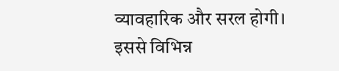व्यावहारिक और सरल होगी।
इससे विभिन्न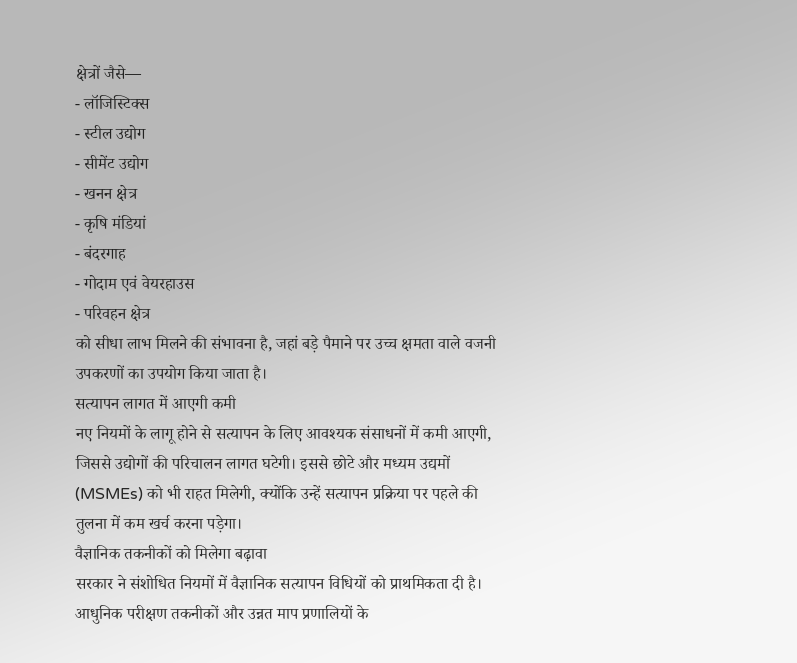क्षेत्रों जैसे—
- लॉजिस्टिक्स
- स्टील उद्योग
- सीमेंट उद्योग
- खनन क्षेत्र
- कृषि मंडियां
- बंदरगाह
- गोदाम एवं वेयरहाउस
- परिवहन क्षेत्र
को सीधा लाभ मिलने की संभावना है, जहां बड़े पैमाने पर उच्च क्षमता वाले वजनी उपकरणों का उपयोग किया जाता है।
सत्यापन लागत में आएगी कमी
नए नियमों के लागू होने से सत्यापन के लिए आवश्यक संसाधनों में कमी आएगी, जिससे उद्योगों की परिचालन लागत घटेगी। इससे छोटे और मध्यम उद्यमों (MSMEs) को भी राहत मिलेगी, क्योंकि उन्हें सत्यापन प्रक्रिया पर पहले की तुलना में कम खर्च करना पड़ेगा।
वैज्ञानिक तकनीकों को मिलेगा बढ़ावा
सरकार ने संशोधित नियमों में वैज्ञानिक सत्यापन विधियों को प्राथमिकता दी है। आधुनिक परीक्षण तकनीकों और उन्नत माप प्रणालियों के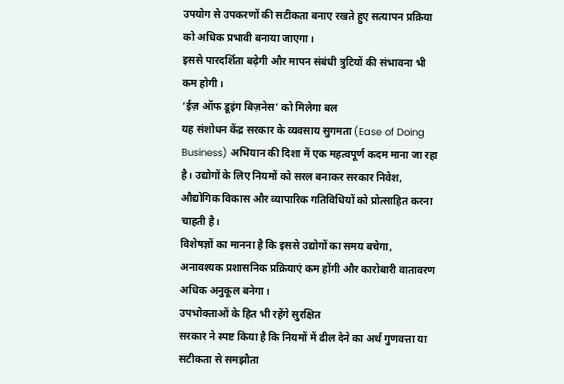उपयोग से उपकरणों की सटीकता बनाए रखते हुए सत्यापन प्रक्रिया को अधिक प्रभावी बनाया जाएगा।
इससे पारदर्शिता बढ़ेगी और मापन संबंधी त्रुटियों की संभावना भी कम होगी।
‘ईज़ ऑफ डूइंग बिज़नेस’ को मिलेगा बल
यह संशोधन केंद्र सरकार के व्यवसाय सुगमता (Ease of Doing Business) अभियान की दिशा में एक महत्वपूर्ण कदम माना जा रहा है। उद्योगों के लिए नियमों को सरल बनाकर सरकार निवेश, औद्योगिक विकास और व्यापारिक गतिविधियों को प्रोत्साहित करना चाहती है।
विशेषज्ञों का मानना है कि इससे उद्योगों का समय बचेगा, अनावश्यक प्रशासनिक प्रक्रियाएं कम होंगी और कारोबारी वातावरण अधिक अनुकूल बनेगा।
उपभोक्ताओं के हित भी रहेंगे सुरक्षित
सरकार ने स्पष्ट किया है कि नियमों में ढील देने का अर्थ गुणवत्ता या सटीकता से समझौता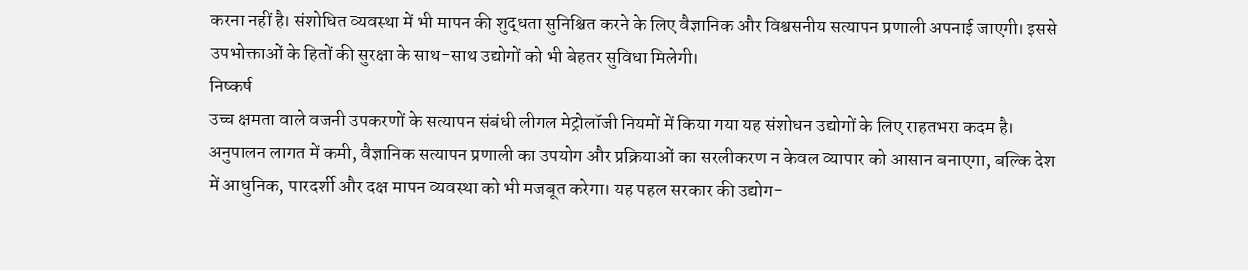करना नहीं है। संशोधित व्यवस्था में भी मापन की शुद्धता सुनिश्चित करने के लिए वैज्ञानिक और विश्वसनीय सत्यापन प्रणाली अपनाई जाएगी। इससे उपभोक्ताओं के हितों की सुरक्षा के साथ-साथ उद्योगों को भी बेहतर सुविधा मिलेगी।
निष्कर्ष
उच्च क्षमता वाले वजनी उपकरणों के सत्यापन संबंधी लीगल मेट्रोलॉजी नियमों में किया गया यह संशोधन उद्योगों के लिए राहतभरा कदम है। अनुपालन लागत में कमी, वैज्ञानिक सत्यापन प्रणाली का उपयोग और प्रक्रियाओं का सरलीकरण न केवल व्यापार को आसान बनाएगा, बल्कि देश में आधुनिक, पारदर्शी और दक्ष मापन व्यवस्था को भी मजबूत करेगा। यह पहल सरकार की उद्योग-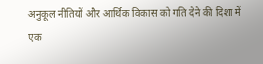अनुकूल नीतियों और आर्थिक विकास को गति देने की दिशा में एक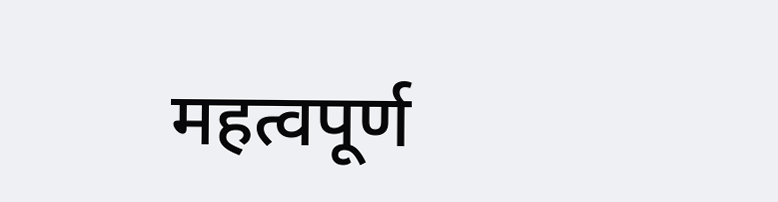महत्वपूर्ण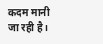कदम मानी जा रही है।